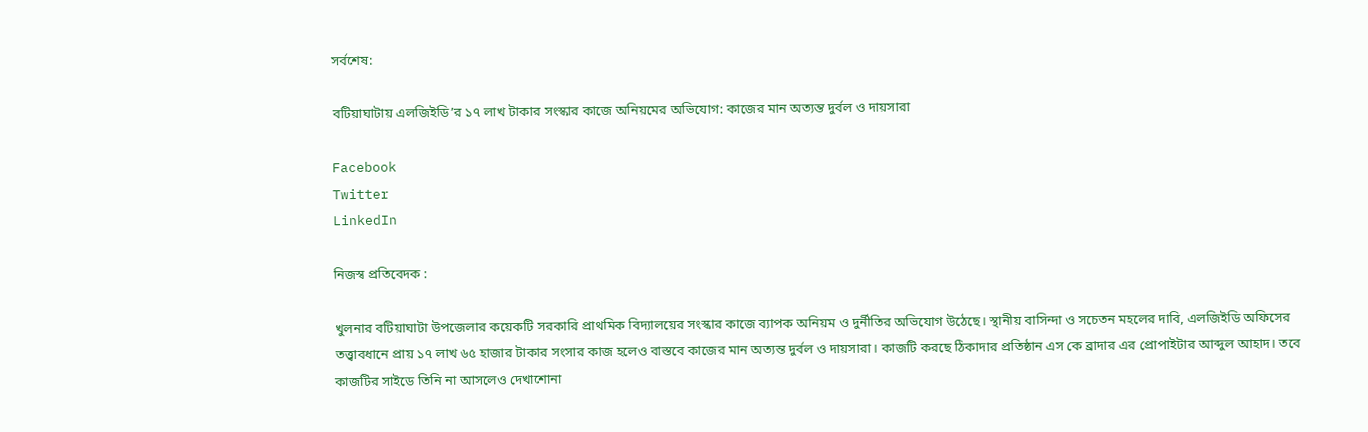সর্বশেষ:

বটিয়াঘাটায় এলজিইডি’র ১৭ লাখ টাকার সংস্কার কাজে অনিয়মের অভিযোগ: কাজের মান অত্যন্ত দুর্বল ও দায়সারা

Facebook
Twitter
LinkedIn

নিজস্ব প্রতিবেদক :

খুলনার বটিয়াঘাটা উপজেলার কয়েকটি সরকারি প্রাথমিক বিদ্যালয়ের সংস্কার কাজে ব্যাপক অনিয়ম ও দুর্নীতির অভিযোগ উঠেছে। স্থানীয় বাসিন্দা ও সচেতন মহলের দাবি, এলজিইডি অফিসের তত্ত্বাবধানে প্রায় ১৭ লাখ ৬৫ হাজার টাকার সংসার কাজ হলেও বাস্তবে কাজের মান অত্যন্ত দুর্বল ও দায়সারা। কাজটি করছে ঠিকাদার প্রতিষ্ঠান এস কে ব্রাদার এর প্রোপাইটার আব্দুল আহাদ। তবে কাজটির সাইডে তিনি না আসলেও দেখাশোনা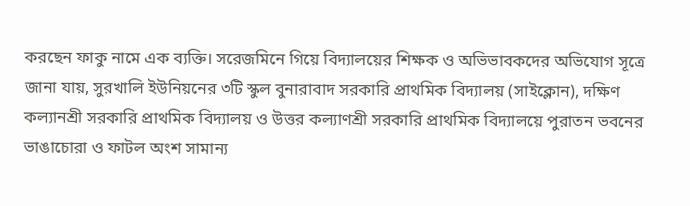করছেন ফাকু নামে এক ব্যক্তি। সরেজমিনে গিয়ে বিদ্যালয়ের শিক্ষক ও অভিভাবকদের অভিযোগ সূত্রে জানা যায়, সুরখালি ইউনিয়নের ৩টি স্কুল বুনারাবাদ সরকারি প্রাথমিক বিদ্যালয় (সাইক্লোন), দক্ষিণ কল্যানশ্রী সরকারি প্রাথমিক বিদ্যালয় ও উত্তর কল্যাণশ্রী সরকারি প্রাথমিক বিদ্যালয়ে পুরাতন ভবনের ভাঙাচোরা ও ফাটল অংশ সামান্য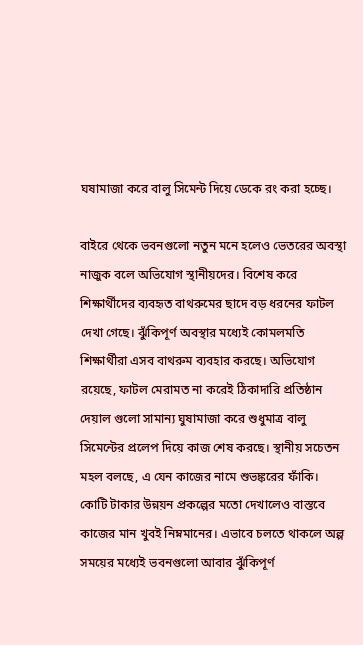ঘষামাজা করে বালু সিমেন্ট দিয়ে ডেকে রং করা হচ্ছে।

বাইরে থেকে ভবনগুলো নতুন মনে হলেও ভেতরের অবস্থা নাজুক বলে অভিযোগ স্থানীয়দের। বিশেষ করে শিক্ষার্থীদের ব্যবহৃত বাথরুমের ছাদে বড় ধরনের ফাটল দেখা গেছে। ঝুঁকিপূর্ণ অবস্থার মধ্যেই কোমলমতি শিক্ষার্থীরা এসব বাথরুম ব্যবহার করছে। অভিযোগ রয়েছে, ফাটল মেরামত না করেই ঠিকাদারি প্রতিষ্ঠান দেয়াল গুলো সামান্য ঘুষামাজা করে শুধুমাত্র বালু সিমেন্টের প্রলেপ দিয়ে কাজ শেষ করছে। স্থানীয় সচেতন মহল বলছে, এ যেন কাজের নামে শুভঙ্করের ফাঁকি। কোটি টাকার উন্নয়ন প্রকল্পের মতো দেখালেও বাস্তবে কাজের মান খুবই নিম্নমানের। এভাবে চলতে থাকলে অল্প সময়ের মধ্যেই ভবনগুলো আবার ঝুঁকিপূর্ণ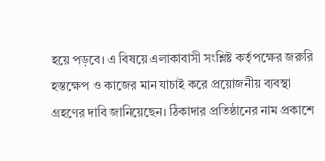হয়ে পড়বে। এ বিষয়ে এলাকাবাসী সংশ্লিষ্ট কর্তৃপক্ষের জরুরি হস্তক্ষেপ ও কাজের মান যাচাই করে প্রয়োজনীয় ব্যবস্থা গ্রহণের দাবি জানিয়েছেন। ঠিকাদার প্রতিষ্ঠানের নাম প্রকাশে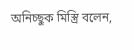অনিচ্ছুক মিস্ত্রি বলেন,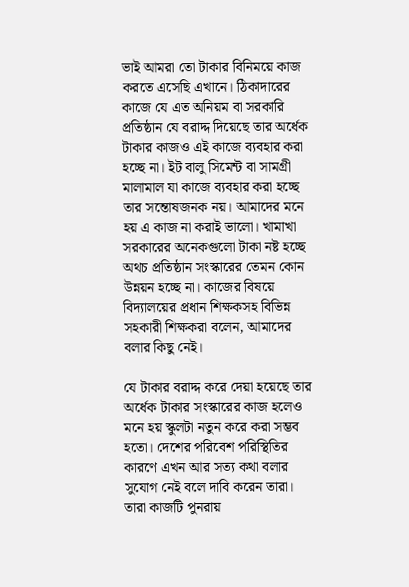ভাই আমরা তো টাকার বিনিময়ে কাজ করতে এসেছি এখানে। ঠিকাদারের কাজে যে এত অনিয়ম বা সরকারি প্রতিষ্ঠান যে বরাদ্দ দিয়েছে তার অর্ধেক টাকার কাজও এই কাজে ব্যবহার করা হচ্ছে না। ইট বালু সিমেন্ট বা সামগ্রী মালামাল যা কাজে ব্যবহার করা হচ্ছে তার সন্তোষজনক নয়। আমাদের মনে হয় এ কাজ না করাই ভালো। খামাখা সরকারের অনেকগুলো টাকা নষ্ট হচ্ছে অথচ প্রতিষ্ঠান সংস্কারের তেমন কোন উন্নয়ন হচ্ছে না। কাজের বিষয়ে বিদ্যালয়ের প্রধান শিক্ষকসহ বিভিন্ন সহকারী শিক্ষকরা বলেন, আমাদের বলার কিছু নেই।

যে টাকার বরাদ্দ করে দেয়া হয়েছে তার অর্ধেক টাকার সংস্কারের কাজ হলেও মনে হয় স্কুলটা নতুন করে করা সম্ভব হতো। দেশের পরিবেশ পরিস্থিতির কারণে এখন আর সত্য কথা বলার সুযোগ নেই বলে দাবি করেন তারা। তারা কাজটি পুনরায়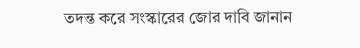তদন্ত করে সংস্কারের জোর দাবি জানান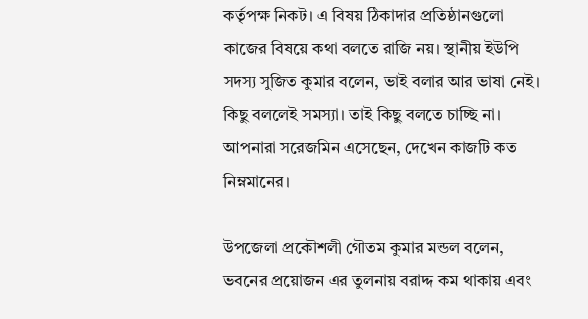কর্তৃপক্ষ নিকট। এ বিষয় ঠিকাদার প্রতিষ্ঠানগুলো কাজের বিষয়ে কথা বলতে রাজি নয়। স্থানীয় ইউপি সদস্য সুজিত কুমার বলেন, ভাই বলার আর ভাষা নেই। কিছু বললেই সমস্যা। তাই কিছু বলতে চাচ্ছি না। আপনারা সরেজমিন এসেছেন, দেখেন কাজটি কত নিম্নমানের।

উপজেলা প্রকৌশলী গৌতম কুমার মন্ডল বলেন, ভবনের প্রয়োজন এর তুলনায় বরাদ্দ কম থাকায় এবং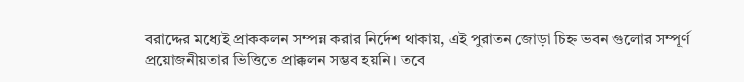বরাদ্দের মধ্যেই প্রাককলন সম্পন্ন করার নির্দেশ থাকায়, এই পুরাতন জোড়া চিহ্ন ভবন গুলোর সম্পূর্ণ প্রয়োজনীয়তার ভিত্তিতে প্রাক্কলন সম্ভব হয়নি। তবে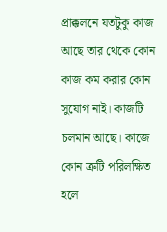প্রাক্কলনে যতটুকু কাজ আছে তার থেকে কোন কাজ কম করার কোন সুযোগ নাই। কাজটি চলমান আছে। কাজে কোন ত্রুটি পরিলক্ষিত হলে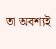তা অবশ্যই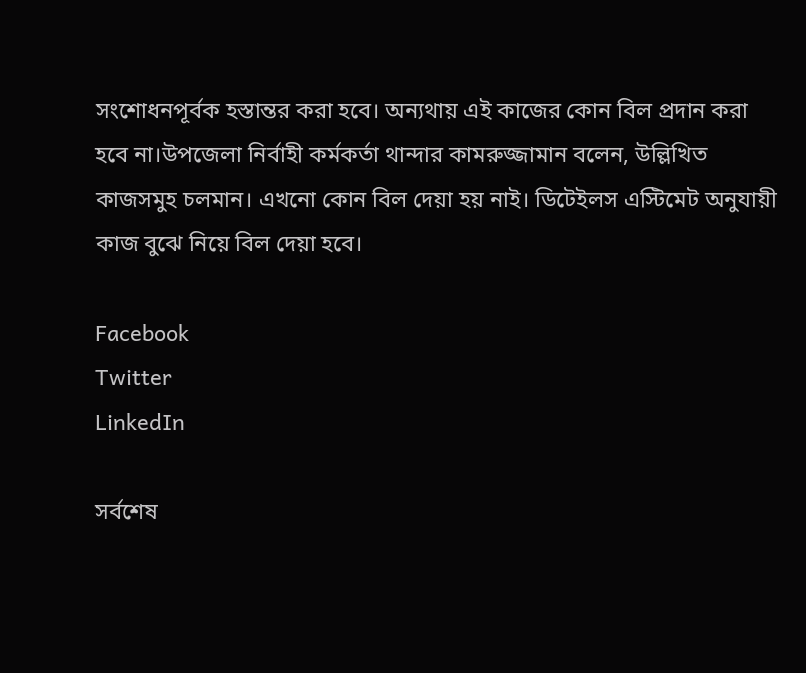সংশোধনপূর্বক হস্তান্তর করা হবে। অন্যথায় এই কাজের কোন বিল প্রদান করা হবে না।উপজেলা নির্বাহী কর্মকর্তা থান্দার কামরুজ্জামান বলেন, উল্লিখিত কাজসমুহ চলমান। এখনো কোন বিল দেয়া হয় নাই। ডিটেইলস এস্টিমেট অনুযায়ী কাজ বুঝে নিয়ে বিল দেয়া হবে।

Facebook
Twitter
LinkedIn

সর্বশেষ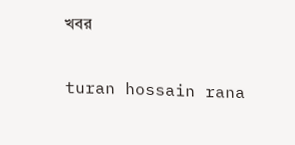খবর

turan hossain rana